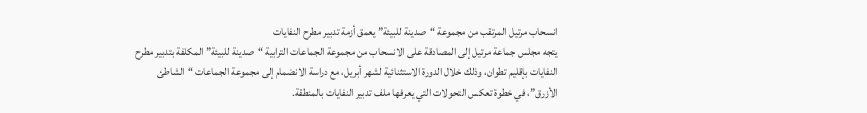انسحاب مرتيل المرتقب من مجموعة “صدينة للبيئة” يعمق أزمة تدبير مطرح النفايات
يتجه مجلس جماعة مرتيل إلى المصادقة على الانسحاب من مجموعة الجماعات الترابية “صدينة للبيئة” المكلفة بتدبير مطرح النفايات بإقليم تطوان، وذلك خلال الدورة الاستثنائية لشهر أبريل، مع دراسة الانضمام إلى مجموعة الجماعات “الشاطئ الأزرق”، في خطوة تعكس التحولات التي يعرفها ملف تدبير النفايات بالمنطقة.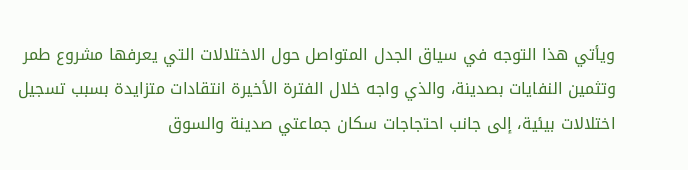ويأتي هذا التوجه في سياق الجدل المتواصل حول الاختلالات التي يعرفها مشروع طمر وتثمين النفايات بصدينة، والذي واجه خلال الفترة الأخيرة انتقادات متزايدة بسبب تسجيل اختلالات بيئية، إلى جانب احتجاجات سكان جماعتي صدينة والسوق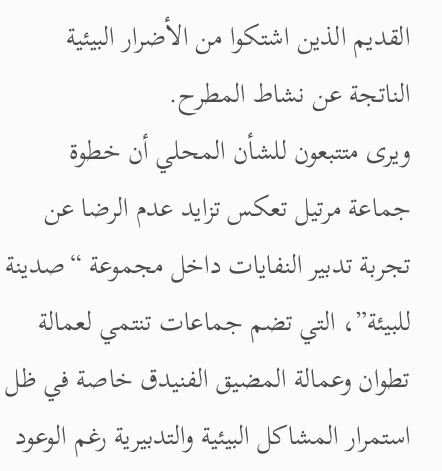القديم الذين اشتكوا من الأضرار البيئية الناتجة عن نشاط المطرح.
ويرى متتبعون للشأن المحلي أن خطوة جماعة مرتيل تعكس تزايد عدم الرضا عن تجربة تدبير النفايات داخل مجموعة “صدينة للبيئة”، التي تضم جماعات تنتمي لعمالة تطوان وعمالة المضيق الفنيدق خاصة في ظل استمرار المشاكل البيئية والتدبيرية رغم الوعود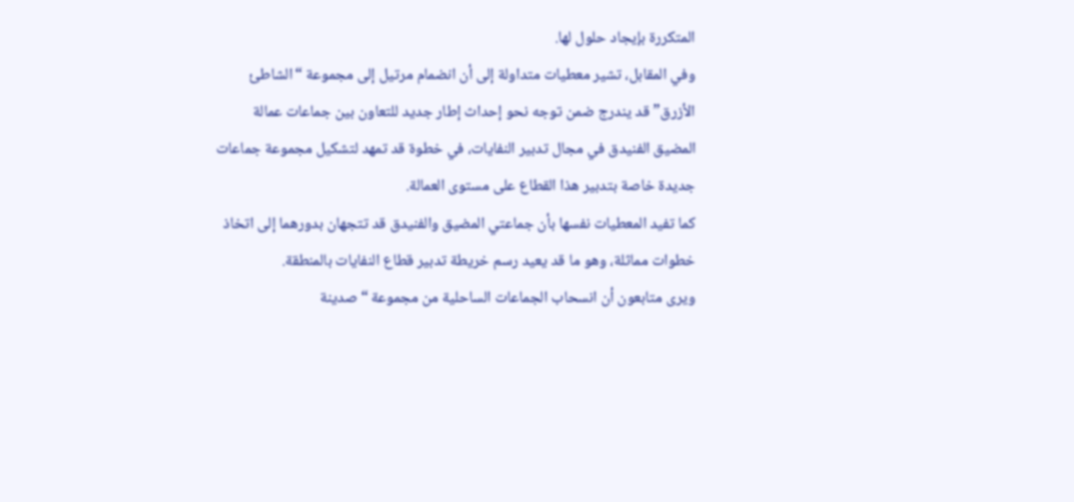المتكررة بإيجاد حلول لها.
وفي المقابل، تشير معطيات متداولة إلى أن انضمام مرتيل إلى مجموعة “الشاطئ الأزرق” قد يندرج ضمن توجه نحو إحداث إطار جديد للتعاون بين جماعات عمالة المضيق الفنيدق في مجال تدبير النفايات، في خطوة قد تمهد لتشكيل مجموعة جماعات جديدة خاصة بتدبير هذا القطاع على مستوى العمالة.
كما تفيد المعطيات نفسها بأن جماعتي المضيق والفنيدق قد تتجهان بدورهما إلى اتخاذ خطوات مماثلة، وهو ما قد يعيد رسم خريطة تدبير قطاع النفايات بالمنطقة.
ويرى متابعون أن انسحاب الجماعات الساحلية من مجموعة “صدينة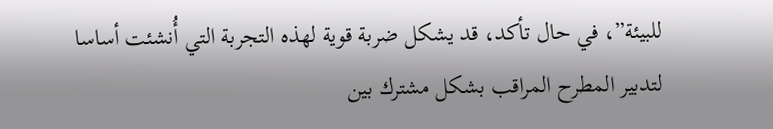للبيئة”، في حال تأكد، قد يشكل ضربة قوية لهذه التجربة التي أُنشئت أساسا لتدبير المطرح المراقب بشكل مشترك بين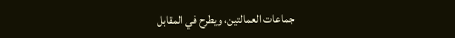جماعات العمالتين، ويطرح في المقابل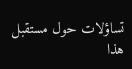تساؤلات حول مستقبل هذا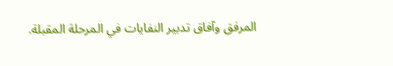المرفق وآفاق تدبير النفايات في المرحلة المقبلة.